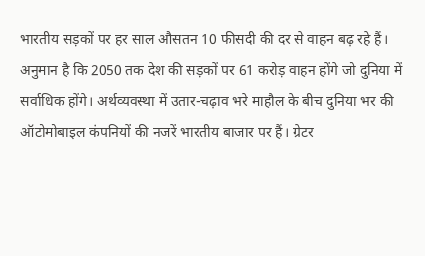भारतीय सड़कों पर हर साल औसतन 10 फीसदी की दर से वाहन बढ़ रहे हैं। अनुमान है कि 2050 तक देश की सड़कों पर 61 करोड़ वाहन होंगे जो दुनिया में सर्वाधिक होंगे। अर्थव्यवस्था में उतार-चढ़ाव भरे माहौल के बीच दुनिया भर की
ऑटोमोबाइल कंपनियों की नजरें भारतीय बाजार पर हैं। ग्रेटर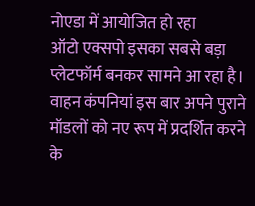नोएडा में आयोजित हो रहा
ऑटो एक्सपो इसका सबसे बड़ा प्लेटफॉर्म बनकर सामने आ रहा है। वाहन कंपनियां इस बार अपने पुराने मॉडलों को नए रूप में प्रदर्शित करने के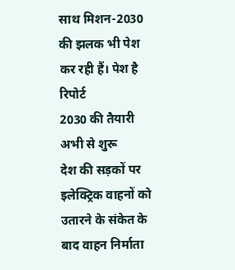साथ मिशन-2030 की झलक भी पेश कर रही हैं। पेश है रिपोर्ट
2030 की तैयारी अभी से शुरू
देश की सड़कों पर इलेक्ट्रिक वाहनों को उतारने के संकेत के बाद वाहन निर्माता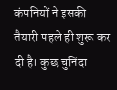कंपनियों ने इसकी तैयारी पहले ही शुरू कर दी है। कुछ चुनिंदा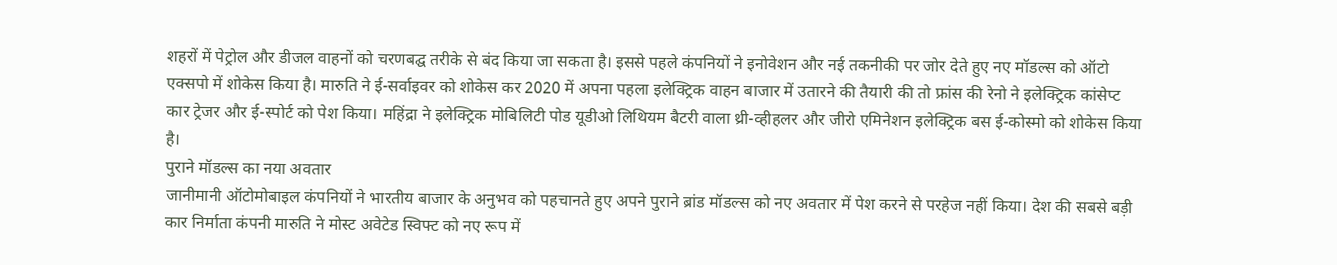शहरों में पेट्रोल और डीजल वाहनों को चरणबद्घ तरीके से बंद किया जा सकता है। इससे पहले कंपनियों ने इनोवेशन और नई तकनीकी पर जोर देते हुए नए मॉडल्स को ऑटो एक्सपो में शोकेस किया है। मारुति ने ई-सर्वाइवर को शोकेस कर 2020 में अपना पहला इलेक्ट्रिक वाहन बाजार में उतारने की तैयारी की तो फ्रांस की रेनो ने इलेक्ट्रिक कांसेप्ट कार ट्रेजर और ई-स्पोर्ट को पेश किया। महिंद्रा ने इलेक्ट्रिक मोबिलिटी पोड यूडीओ लिथियम बैटरी वाला थ्री-व्हीहलर और जीरो एमिनेशन इलेक्ट्रिक बस ई-कोस्मो को शोकेस किया है।
पुराने मॉडल्स का नया अवतार
जानीमानी ऑटोमोबाइल कंपनियों ने भारतीय बाजार के अनुभव को पहचानते हुए अपने पुराने ब्रांड मॉडल्स को नए अवतार में पेश करने से परहेज नहीं किया। देश की सबसे बड़ी कार निर्माता कंपनी मारुति ने मोस्ट अवेटेड स्विफ्ट को नए रूप में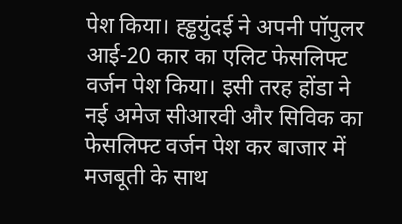पेश किया। ह्ड्ढयुंदई ने अपनी पॉपुलर आई-20 कार का एलिट फेसलिफ्ट वर्जन पेश किया। इसी तरह होंडा ने नई अमेज सीआरवी और सिविक का फेसलिफ्ट वर्जन पेश कर बाजार में मजबूती के साथ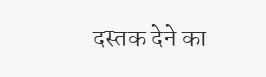दस्तक देने का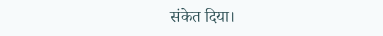संकेत दिया।